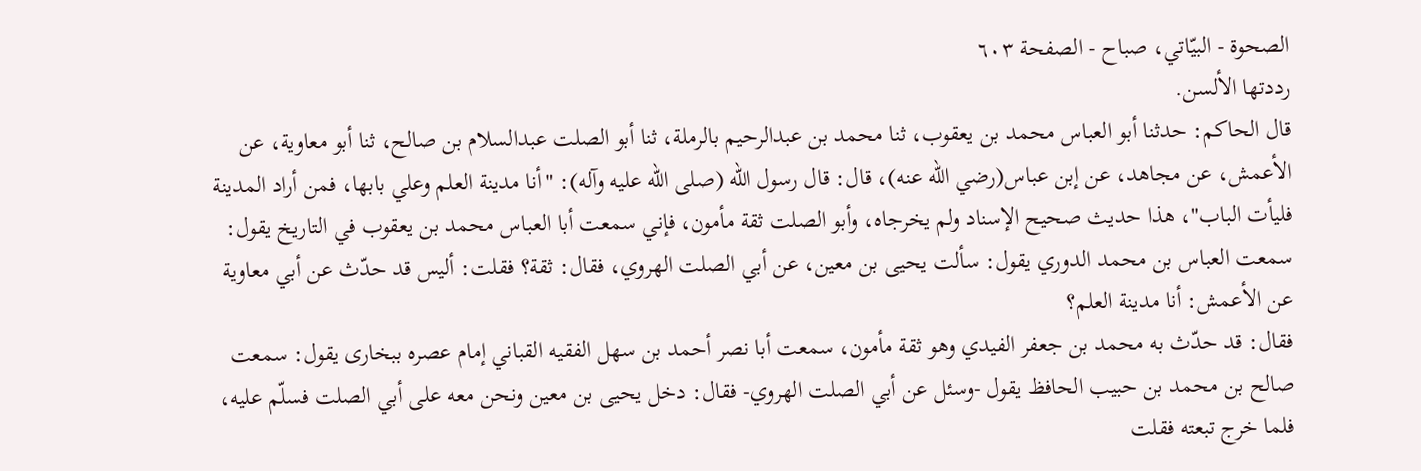الصحوة - البيّاتي، صباح - الصفحة ٦٠٣
رددتها الألسن.
قال الحاكم: حدثنا أبو العباس محمد بن يعقوب، ثنا محمد بن عبدالرحيم بالرملة، ثنا أبو الصلت عبدالسلام بن صالح، ثنا أبو معاوية، عن الأعمش، عن مجاهد، عن إبن عباس(رضي الله عنه)، قال: قال رسول الله (صلى الله عليه وآله): "أنا مدينة العلم وعلي بابها، فمن أراد المدينة فليأت الباب"، هذا حديث صحيح الإسناد ولم يخرجاه، وأبو الصلت ثقة مأمون، فإني سمعت أبا العباس محمد بن يعقوب في التاريخ يقول: سمعت العباس بن محمد الدوري يقول: سألت يحيى بن معين، عن أبي الصلت الهروي، فقال: ثقة؟ فقلت: أليس قد حدّث عن أبي معاوية عن الأعمش: أنا مدينة العلم؟
فقال: قد حدّث به محمد بن جعفر الفيدي وهو ثقة مأمون، سمعت أبا نصر أحمد بن سهل الفقيه القباني إمام عصره ببخارى يقول: سمعت صالح بن محمد بن حبيب الحافظ يقول -وسئل عن أبي الصلت الهروي- فقال: دخل يحيى بن معين ونحن معه على أبي الصلت فسلّم عليه، فلما خرج تبعته فقلت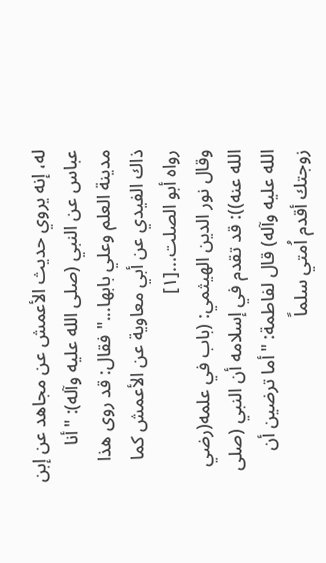له، إنه يروي حديث الأعمش عن مجاهد عن إبن عباس عن النبي (صلى الله عليه وآله): "أنا مدينة العلم وعلي بابها..." فقال: قد روى هذا ذاك الفيدي عن أبي معاوية عن الأعمش كما رواه أبو الصلت...[١]
وقال نور الدين الهيثمي: (باب في علمه(رضي الله عنه)): قد تقدم في إسلامه أن النبي (صلى الله عليه وآله) قال لفاطمة: "أما ترضين أن زوجتك أقدم اُمتي سلماً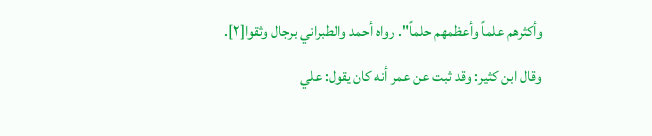وأكثرهم علماً وأعظمهم حلماً". رواه أحمد والطبراني برجال وثقوا[٢].
وقال ابن كثير: وقد ثبت عن عمر أنه كان يقول: علي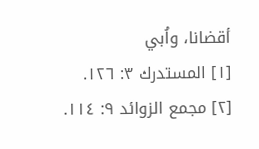أقضانا، واُبي
[١] المستدرك ٣: ١٢٦.
[٢] مجمع الزوائد ٩: ١١٤.